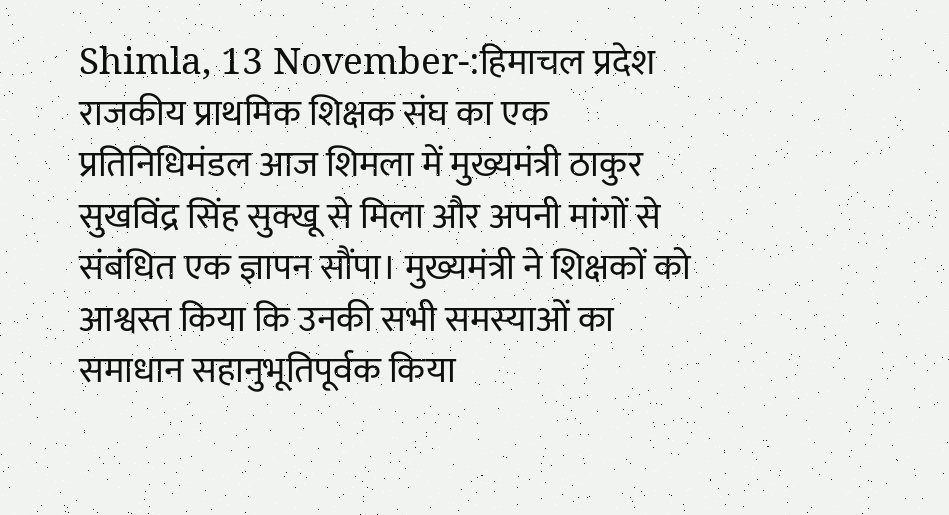Shimla, 13 November-:हिमाचल प्रदेश राजकीय प्राथमिक शिक्षक संघ का एक प्रतिनिधिमंडल आज शिमला में मुख्यमंत्री ठाकुर सुखविंद्र सिंह सुक्खू से मिला और अपनी मांगों से संबंधित एक ज्ञापन सौंपा। मुख्यमंत्री ने शिक्षकों को आश्वस्त किया कि उनकी सभी समस्याओं का समाधान सहानुभूतिपूर्वक किया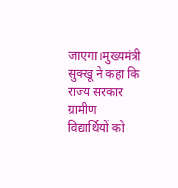जाएगा।मुख्यमंत्री सुक्खू ने कहा कि राज्य सरकार ग्रामीण विद्यार्थियों को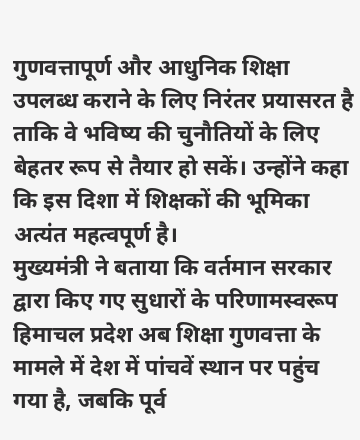गुणवत्तापूर्ण और आधुनिक शिक्षा उपलब्ध कराने के लिए निरंतर प्रयासरत है ताकि वे भविष्य की चुनौतियों के लिए बेहतर रूप से तैयार हो सकें। उन्होंने कहा कि इस दिशा में शिक्षकों की भूमिका अत्यंत महत्वपूर्ण है।
मुख्यमंत्री ने बताया कि वर्तमान सरकार द्वारा किए गए सुधारों के परिणामस्वरूप हिमाचल प्रदेश अब शिक्षा गुणवत्ता के मामले में देश में पांचवें स्थान पर पहुंच गया है, जबकि पूर्व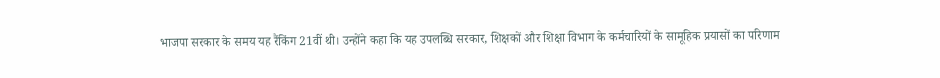भाजपा सरकार के समय यह रैंकिंग 21वीं थी। उन्होंने कहा कि यह उपलब्धि सरकार, शिक्षकों और शिक्षा विभाग के कर्मचारियों के सामूहिक प्रयासों का परिणाम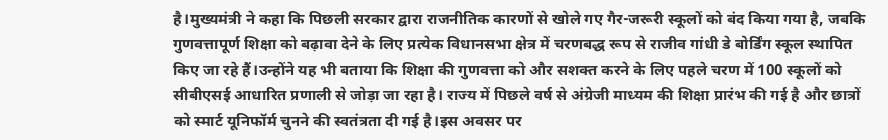है।मुख्यमंत्री ने कहा कि पिछली सरकार द्वारा राजनीतिक कारणों से खोले गए गैर-जरूरी स्कूलों को बंद किया गया है, जबकि गुणवत्तापूर्ण शिक्षा को बढ़ावा देने के लिए प्रत्येक विधानसभा क्षेत्र में चरणबद्ध रूप से राजीव गांधी डे बोर्डिंग स्कूल स्थापित किए जा रहे हैं।उन्होंने यह भी बताया कि शिक्षा की गुणवत्ता को और सशक्त करने के लिए पहले चरण में 100 स्कूलों को सीबीएसई आधारित प्रणाली से जोड़ा जा रहा है। राज्य में पिछले वर्ष से अंग्रेजी माध्यम की शिक्षा प्रारंभ की गई है और छात्रों को स्मार्ट यूनिफॉर्म चुनने की स्वतंत्रता दी गई है।इस अवसर पर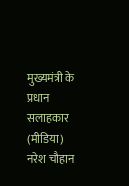मुख्यमंत्री के प्रधान सलाहकार (मीडिया) नरेश चौहान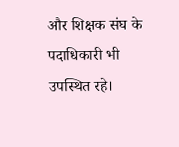और शिक्षक संघ के पदाधिकारी भी उपस्थित रहे।